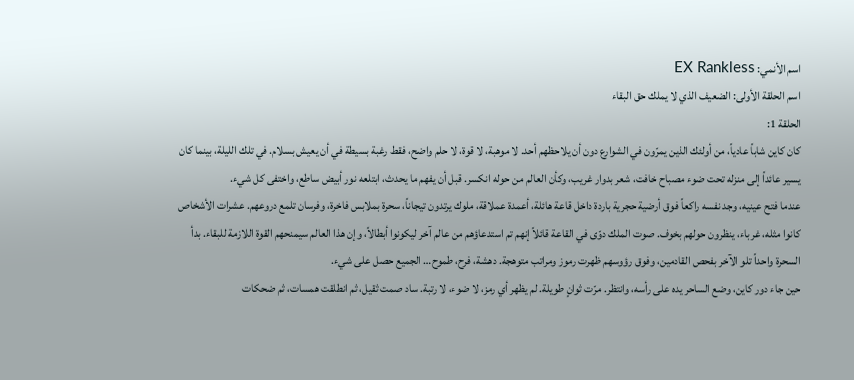اسم الأنمي: EX Rankless
اسم الحلقة الأولى: الضعيف الذي لا يملك حق البقاء
الحلقة 1:
كان كاين شاباً عادياً، من أولئك الذين يمرّون في الشوارع دون أن يلاحظهم أحد. لا موهبة، لا قوة، لا حلم واضح، فقط رغبة بسيطة في أن يعيش بسلام. في تلك الليلة، بينما كان يسير عائداً إلى منزله تحت ضوء مصباح خافت، شعر بدوار غريب، وكأن العالم من حوله انكسر. قبل أن يفهم ما يحدث، ابتلعه نور أبيض ساطع، واختفى كل شيء.
عندما فتح عينيه، وجد نفسه راكعاً فوق أرضية حجرية باردة داخل قاعة هائلة، أعمدة عملاقة، ملوك يرتدون تيجاناً، سحرة بملابس فاخرة، وفرسان تلمع دروعهم. عشرات الأشخاص كانوا مثله، غرباء، ينظرون حولهم بخوف. صوت الملك دوّى في القاعة قائلاً إنهم تم استدعاؤهم من عالم آخر ليكونوا أبطالاً، وإن هذا العالم سيمنحهم القوة اللازمة للبقاء. بدأ السحرة واحداً تلو الآخر بفحص القادمين، وفوق رؤوسهم ظهرت رموز ومراتب متوهجة. دهشة، فرح، طموح… الجميع حصل على شيء.
حين جاء دور كاين، وضع الساحر يده على رأسه، وانتظر. مرّت ثوانٍ طويلة. لم يظهر أي رمز، لا ضوء، لا رتبة. ساد صمت ثقيل، ثم انطلقت همسات، ثم ضحكات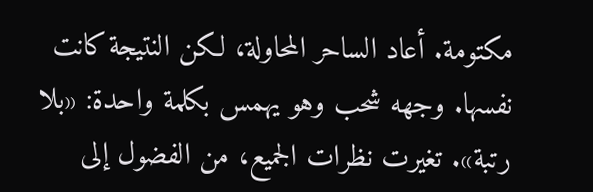مكتومة. أعاد الساحر المحاولة، لكن النتيجة كانت نفسها. وجهه شحب وهو يهمس بكلمة واحدة: «بلا رتبة». تغيرت نظرات الجميع، من الفضول إلى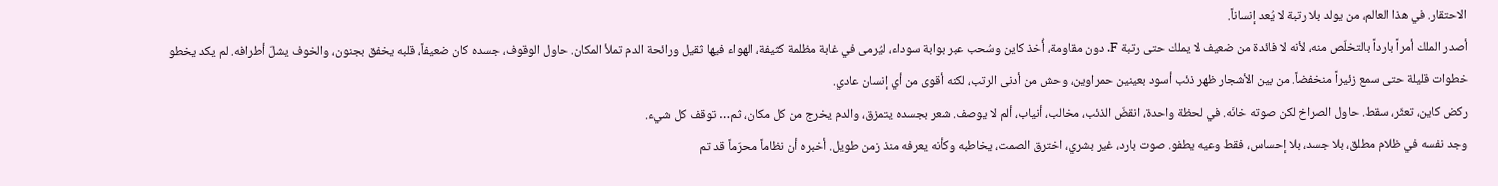الاحتقار. في هذا العالم، من يولد بلا رتبة لا يُعد إنساناً.
أصدر الملك أمراً بارداً بالتخلّص منه، لأنه لا فائدة من ضعيف لا يملك حتى رتبة F. دون مقاومة، أُخذ كاين وسُحب عبر بوابة سوداء، ليُرمى في غابة مظلمة كثيفة، الهواء فيها ثقيل ورائحة الدم تملأ المكان. حاول الوقوف، جسده كان ضعيفاً، قلبه يخفق بجنون، والخوف يشلّ أطرافه. لم يكد يخطو خطوات قليلة حتى سمع زئيراً منخفضاً. من بين الأشجار ظهر ذئب أسود بعينين حمراوين، وحش من أدنى الرتب، لكنه أقوى من أي إنسان عادي.
ركض كاين، تعثّر، سقط. حاول الصراخ لكن صوته خانَه. في لحظة واحدة، انقضّ الذئب، مخالب، أنياب، ألم لا يوصف. شعر بجسده يتمزق، والدم يخرج من كل مكان، ثم… توقف كل شيء.
وجد نفسه في ظلام مطلق، بلا جسد، بلا إحساس، فقط وعيه يطفو. صوت بارد، غير بشري، اخترق الصمت، يخاطبه وكأنه يعرفه منذ زمن طويل. أخبره أن نظاماً محرّماً قد تم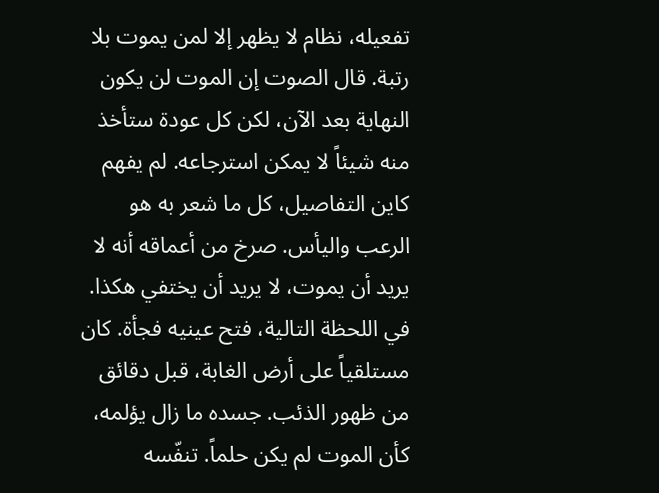تفعيله، نظام لا يظهر إلا لمن يموت بلا رتبة. قال الصوت إن الموت لن يكون النهاية بعد الآن، لكن كل عودة ستأخذ منه شيئاً لا يمكن استرجاعه. لم يفهم كاين التفاصيل، كل ما شعر به هو الرعب واليأس. صرخ من أعماقه أنه لا يريد أن يموت، لا يريد أن يختفي هكذا.
في اللحظة التالية، فتح عينيه فجأة. كان مستلقياً على أرض الغابة، قبل دقائق من ظهور الذئب. جسده ما زال يؤلمه، كأن الموت لم يكن حلماً. تنفّسه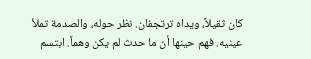كان ثقيلاً، ويداه ترتجفان. نظر حوله، والصدمة تملأ عينيه. فهم حينها أن ما حدث لم يكن وهماً. ابتسم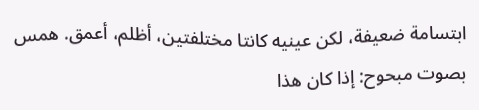ابتسامة ضعيفة، لكن عينيه كانتا مختلفتين، أظلم، أعمق. همس بصوت مبحوح: إذا كان هذا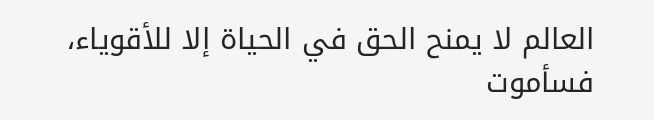العالم لا يمنح الحق في الحياة إلا للأقوياء، فسأموت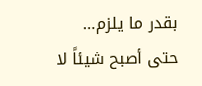بقدر ما يلزم… حتى أصبح شيئاً لا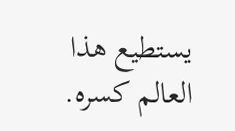يستطيع هذا العالم كسره.